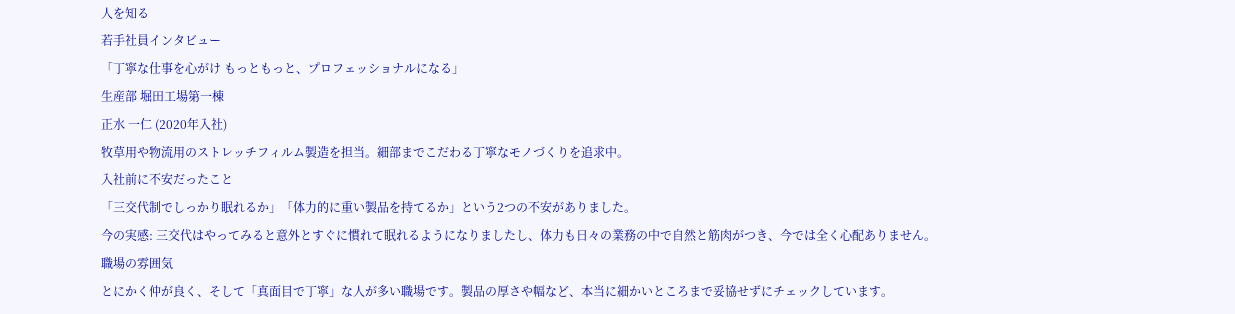人を知る
若手社員インタビュー
「丁寧な仕事を心がけ もっともっと、プロフェッショナルになる」
生産部 堀田工場第一棟
正水 一仁 (2020年入社)
牧草用や物流用のストレッチフィルム製造を担当。細部までこだわる丁寧なモノづくりを追求中。
入社前に不安だったこと
「三交代制でしっかり眠れるか」「体力的に重い製品を持てるか」という2つの不安がありました。
今の実感: 三交代はやってみると意外とすぐに慣れて眠れるようになりましたし、体力も日々の業務の中で自然と筋肉がつき、今では全く心配ありません。
職場の雰囲気
とにかく仲が良く、そして「真面目で丁寧」な人が多い職場です。製品の厚さや幅など、本当に細かいところまで妥協せずにチェックしています。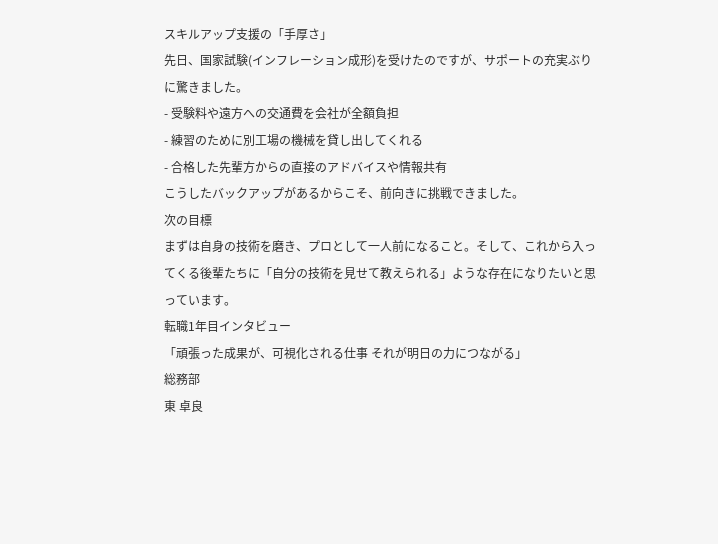スキルアップ支援の「手厚さ」
先日、国家試験(インフレーション成形)を受けたのですが、サポートの充実ぶりに驚きました。
- 受験料や遠方への交通費を会社が全額負担
- 練習のために別工場の機械を貸し出してくれる
- 合格した先輩方からの直接のアドバイスや情報共有
こうしたバックアップがあるからこそ、前向きに挑戦できました。
次の目標
まずは自身の技術を磨き、プロとして一人前になること。そして、これから入ってくる後輩たちに「自分の技術を見せて教えられる」ような存在になりたいと思っています。
転職1年目インタビュー
「頑張った成果が、可視化される仕事 それが明日の力につながる」
総務部
東 卓良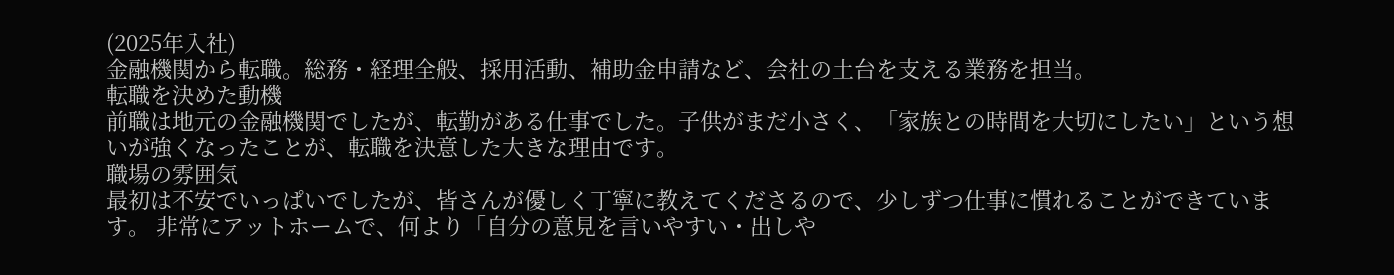(2025年入社)
金融機関から転職。総務・経理全般、採用活動、補助金申請など、会社の土台を支える業務を担当。
転職を決めた動機
前職は地元の金融機関でしたが、転勤がある仕事でした。子供がまだ小さく、「家族との時間を大切にしたい」という想いが強くなったことが、転職を決意した大きな理由です。
職場の雰囲気
最初は不安でいっぱいでしたが、皆さんが優しく丁寧に教えてくださるので、少しずつ仕事に慣れることができています。 非常にアットホームで、何より「自分の意見を言いやすい・出しや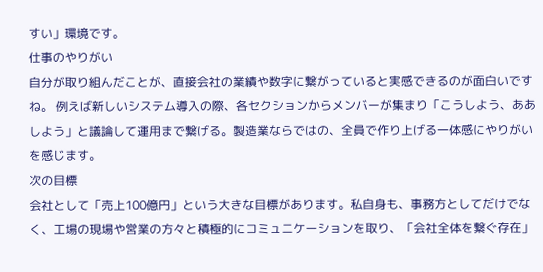すい」環境です。
仕事のやりがい
自分が取り組んだことが、直接会社の業績や数字に繋がっていると実感できるのが面白いですね。 例えば新しいシステム導入の際、各セクションからメンバーが集まり「こうしよう、ああしよう」と議論して運用まで繋げる。製造業ならではの、全員で作り上げる一体感にやりがいを感じます。
次の目標
会社として「売上100億円」という大きな目標があります。私自身も、事務方としてだけでなく、工場の現場や営業の方々と積極的にコミュニケーションを取り、「会社全体を繋ぐ存在」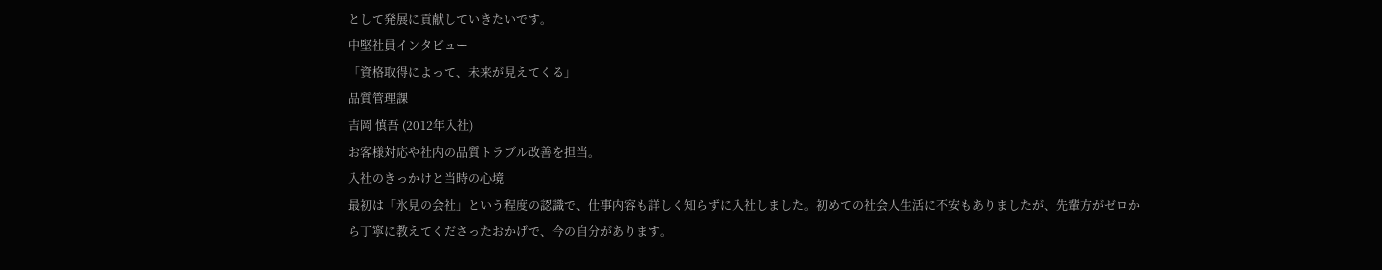として発展に貢献していきたいです。
中堅社員インタビュー
「資格取得によって、未来が見えてくる」
品質管理課
吉岡 慎吾 (2012年入社)
お客様対応や社内の品質トラブル改善を担当。
入社のきっかけと当時の心境
最初は「氷見の会社」という程度の認識で、仕事内容も詳しく知らずに入社しました。初めての社会人生活に不安もありましたが、先輩方がゼロから丁寧に教えてくださったおかげで、今の自分があります。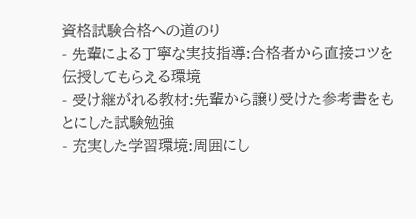資格試験合格への道のり
- 先輩による丁寧な実技指導:合格者から直接コツを伝授してもらえる環境
- 受け継がれる教材:先輩から譲り受けた参考書をもとにした試験勉強
- 充実した学習環境:周囲にし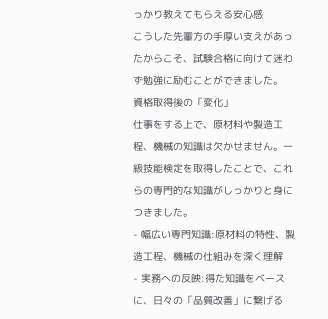っかり教えてもらえる安心感
こうした先輩方の手厚い支えがあったからこそ、試験合格に向けて迷わず勉強に励むことができました。
資格取得後の「変化」
仕事をする上で、原材料や製造工程、機械の知識は欠かせません。一級技能検定を取得したことで、これらの専門的な知識がしっかりと身につきました。
- 幅広い専門知識:原材料の特性、製造工程、機械の仕組みを深く理解
- 実務への反映:得た知識をベースに、日々の「品質改善」に繋げる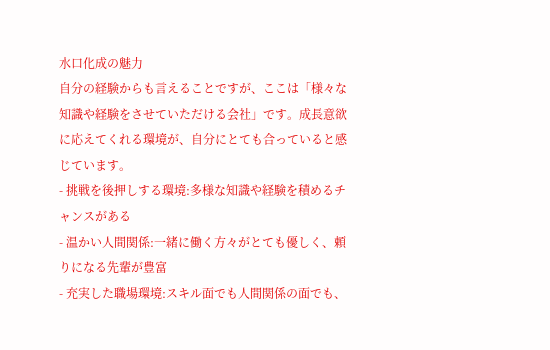水口化成の魅力
自分の経験からも言えることですが、ここは「様々な知識や経験をさせていただける会社」です。成長意欲に応えてくれる環境が、自分にとても合っていると感じています。
- 挑戦を後押しする環境:多様な知識や経験を積めるチャンスがある
- 温かい人間関係:一緒に働く方々がとても優しく、頼りになる先輩が豊富
- 充実した職場環境:スキル面でも人間関係の面でも、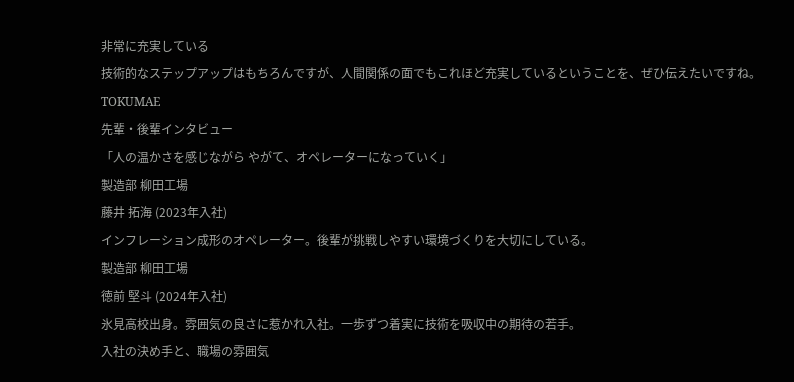非常に充実している
技術的なステップアップはもちろんですが、人間関係の面でもこれほど充実しているということを、ぜひ伝えたいですね。
TOKUMAE
先輩・後輩インタビュー
「人の温かさを感じながら やがて、オペレーターになっていく」
製造部 柳田工場
藤井 拓海 (2023年入社)
インフレーション成形のオペレーター。後輩が挑戦しやすい環境づくりを大切にしている。
製造部 柳田工場
徳前 堅斗 (2024年入社)
氷見高校出身。雰囲気の良さに惹かれ入社。一歩ずつ着実に技術を吸収中の期待の若手。
入社の決め手と、職場の雰囲気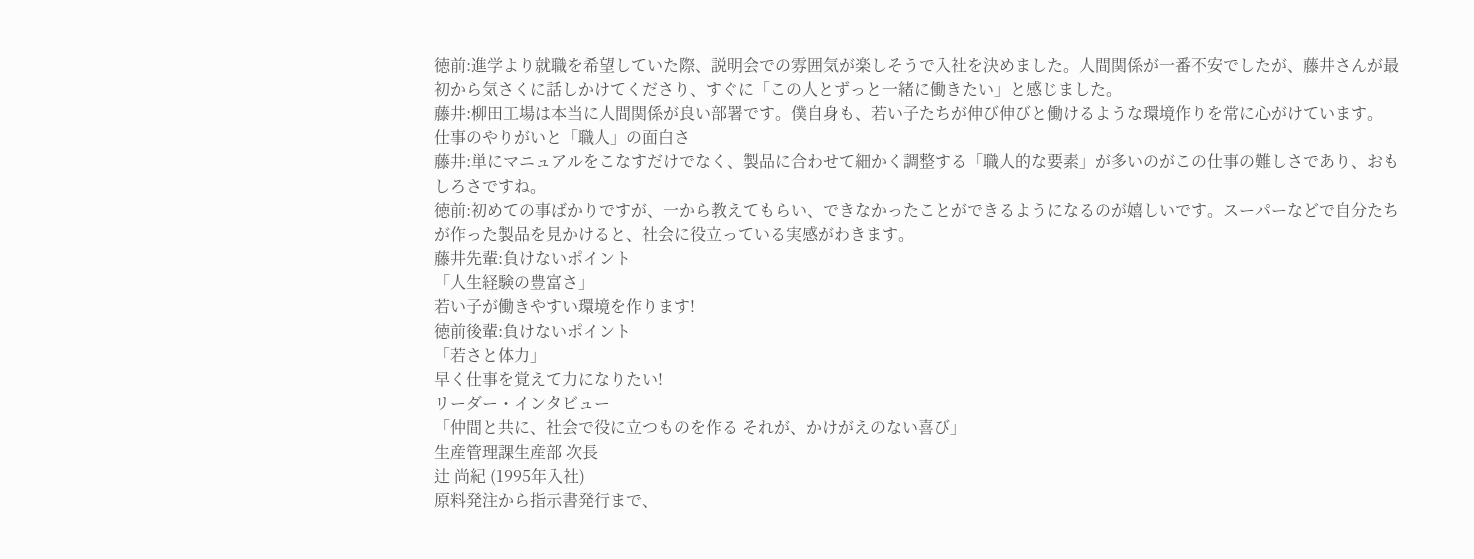徳前:進学より就職を希望していた際、説明会での雰囲気が楽しそうで入社を決めました。人間関係が一番不安でしたが、藤井さんが最初から気さくに話しかけてくださり、すぐに「この人とずっと一緒に働きたい」と感じました。
藤井:柳田工場は本当に人間関係が良い部署です。僕自身も、若い子たちが伸び伸びと働けるような環境作りを常に心がけています。
仕事のやりがいと「職人」の面白さ
藤井:単にマニュアルをこなすだけでなく、製品に合わせて細かく調整する「職人的な要素」が多いのがこの仕事の難しさであり、おもしろさですね。
徳前:初めての事ばかりですが、一から教えてもらい、できなかったことができるようになるのが嬉しいです。スーパーなどで自分たちが作った製品を見かけると、社会に役立っている実感がわきます。
藤井先輩:負けないポイント
「人生経験の豊富さ」
若い子が働きやすい環境を作ります!
徳前後輩:負けないポイント
「若さと体力」
早く仕事を覚えて力になりたい!
リーダー・インタビュー
「仲間と共に、社会で役に立つものを作る それが、かけがえのない喜び」
生産管理課生産部 次長
辻 尚紀 (1995年入社)
原料発注から指示書発行まで、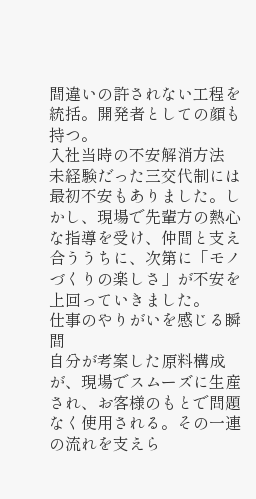間違いの許されない工程を統括。開発者としての顔も持つ。
入社当時の不安解消方法
未経験だった三交代制には最初不安もありました。しかし、現場で先輩方の熱心な指導を受け、仲間と支え合ううちに、次第に「モノづくりの楽しさ」が不安を上回っていきました。
仕事のやりがいを感じる瞬間
自分が考案した原料構成が、現場でスムーズに生産され、お客様のもとで問題なく使用される。その一連の流れを支えら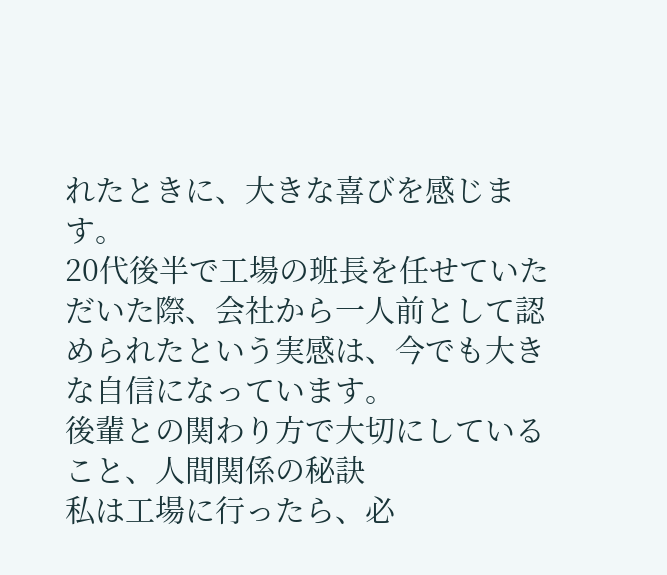れたときに、大きな喜びを感じます。
20代後半で工場の班長を任せていただいた際、会社から一人前として認められたという実感は、今でも大きな自信になっています。
後輩との関わり方で大切にしていること、人間関係の秘訣
私は工場に行ったら、必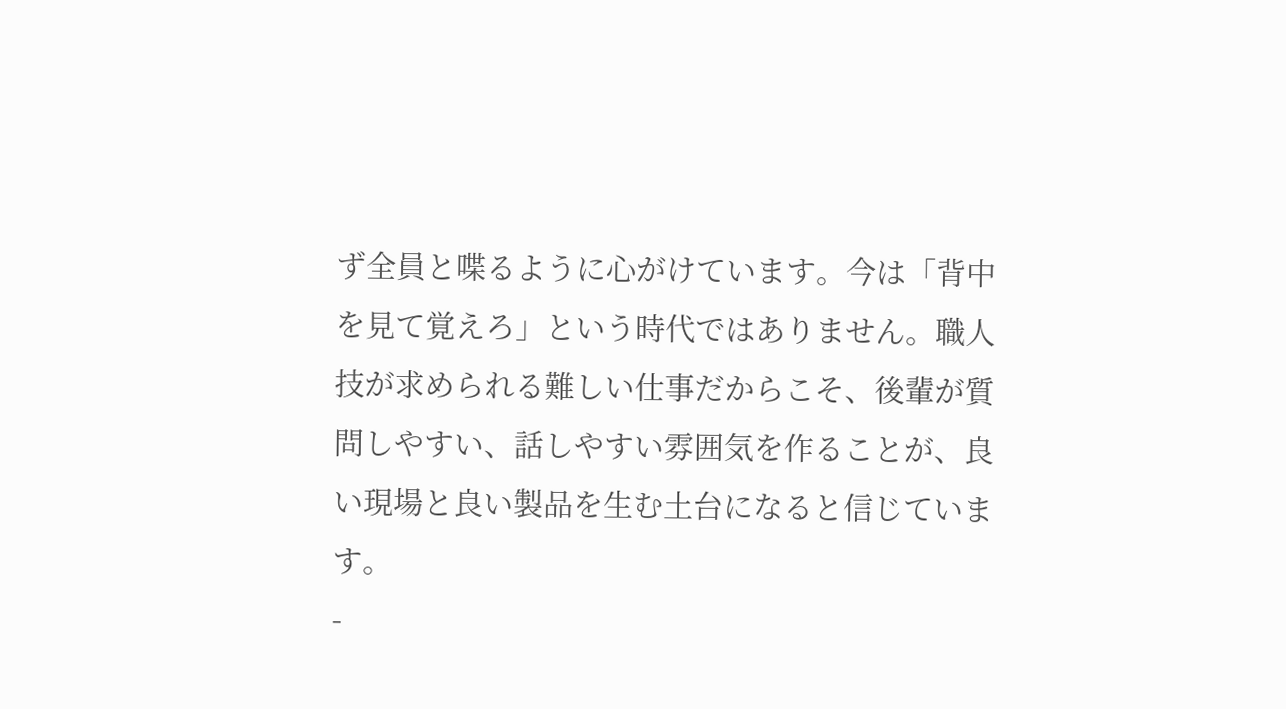ず全員と喋るように心がけています。今は「背中を見て覚えろ」という時代ではありません。職人技が求められる難しい仕事だからこそ、後輩が質問しやすい、話しやすい雰囲気を作ることが、良い現場と良い製品を生む土台になると信じています。
-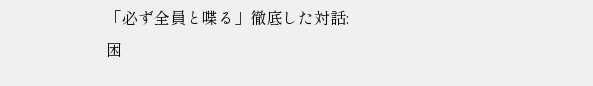「必ず全員と喋る」徹底した対話:困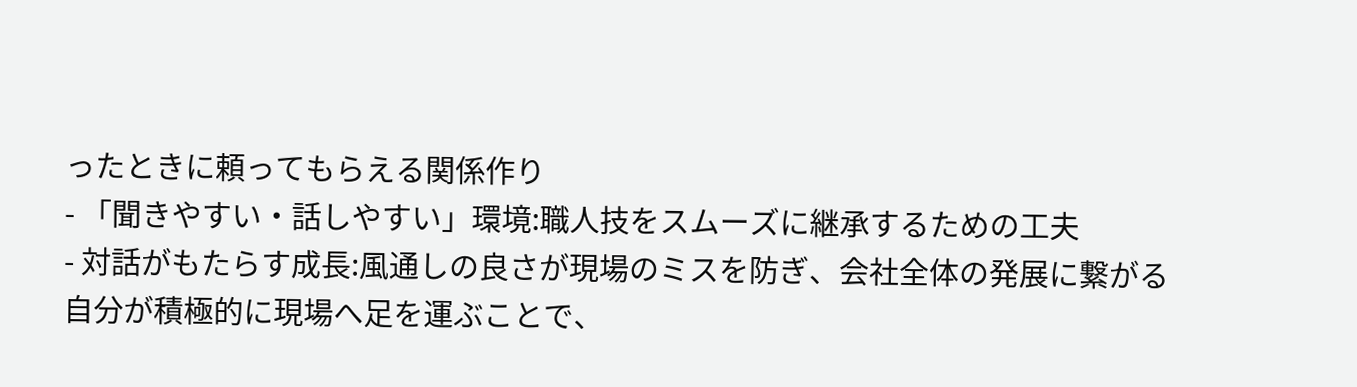ったときに頼ってもらえる関係作り
- 「聞きやすい・話しやすい」環境:職人技をスムーズに継承するための工夫
- 対話がもたらす成長:風通しの良さが現場のミスを防ぎ、会社全体の発展に繋がる
自分が積極的に現場へ足を運ぶことで、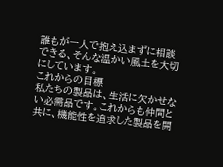誰もが一人で抱え込まずに相談できる、そんな温かい風土を大切にしています。
これからの目標
私たちの製品は、生活に欠かせない必需品です。これからも仲間と共に、機能性を追求した製品を開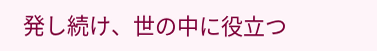発し続け、世の中に役立つ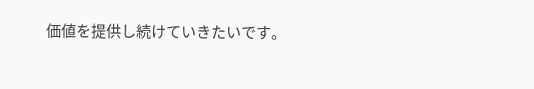価値を提供し続けていきたいです。